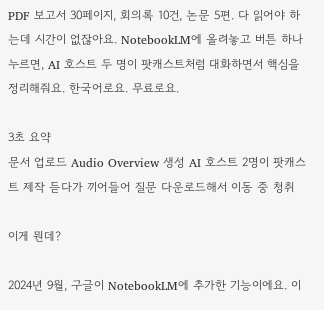PDF 보고서 30페이지, 회의록 10건, 논문 5편. 다 읽어야 하는데 시간이 없잖아요. NotebookLM에 올려놓고 버튼 하나 누르면, AI 호스트 두 명이 팟캐스트처럼 대화하면서 핵심을 정리해줘요. 한국어로요. 무료로요.

3초 요약
문서 업로드 Audio Overview 생성 AI 호스트 2명이 팟캐스트 제작 듣다가 끼어들어 질문 다운로드해서 이동 중 청취

이게 뭔데?

2024년 9월, 구글이 NotebookLM에 추가한 기능이에요. 이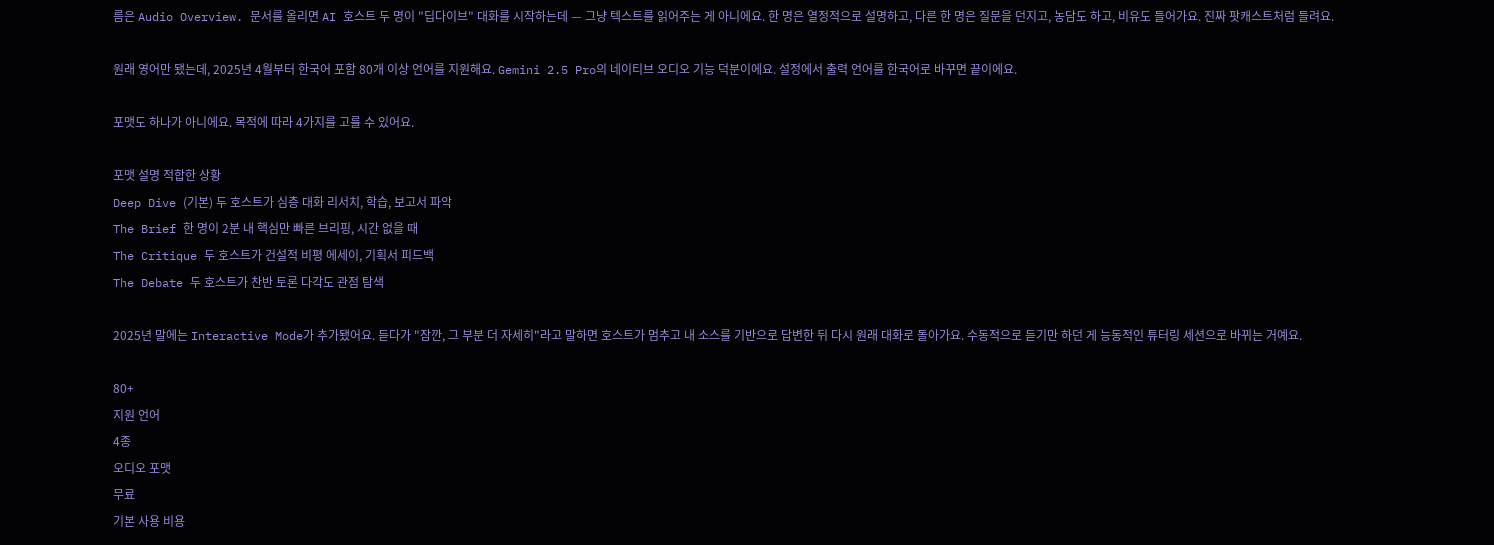름은 Audio Overview. 문서를 올리면 AI 호스트 두 명이 "딥다이브" 대화를 시작하는데 — 그냥 텍스트를 읽어주는 게 아니에요. 한 명은 열정적으로 설명하고, 다른 한 명은 질문을 던지고, 농담도 하고, 비유도 들어가요. 진짜 팟캐스트처럼 들려요.

원래 영어만 됐는데, 2025년 4월부터 한국어 포함 80개 이상 언어를 지원해요. Gemini 2.5 Pro의 네이티브 오디오 기능 덕분이에요. 설정에서 출력 언어를 한국어로 바꾸면 끝이에요.

포맷도 하나가 아니에요. 목적에 따라 4가지를 고를 수 있어요.

포맷 설명 적합한 상황
Deep Dive (기본) 두 호스트가 심층 대화 리서치, 학습, 보고서 파악
The Brief 한 명이 2분 내 핵심만 빠른 브리핑, 시간 없을 때
The Critique 두 호스트가 건설적 비평 에세이, 기획서 피드백
The Debate 두 호스트가 찬반 토론 다각도 관점 탐색

2025년 말에는 Interactive Mode가 추가됐어요. 듣다가 "잠깐, 그 부분 더 자세히"라고 말하면 호스트가 멈추고 내 소스를 기반으로 답변한 뒤 다시 원래 대화로 돌아가요. 수동적으로 듣기만 하던 게 능동적인 튜터링 세션으로 바뀌는 거예요.

80+
지원 언어
4종
오디오 포맷
무료
기본 사용 비용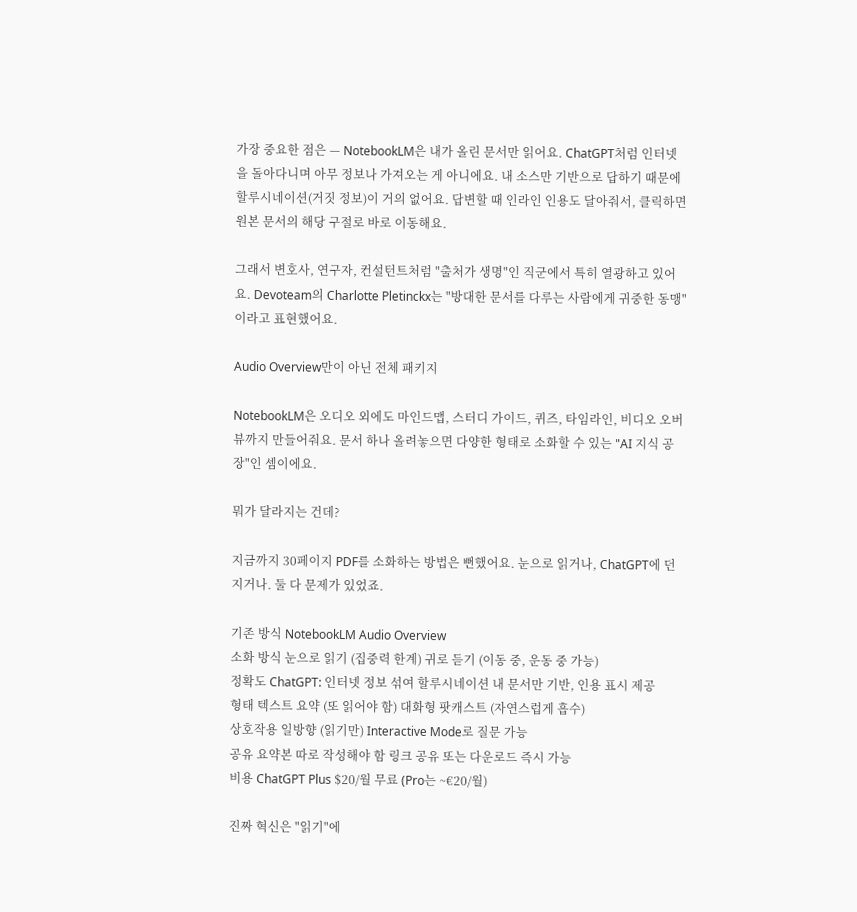가장 중요한 점은 — NotebookLM은 내가 올린 문서만 읽어요. ChatGPT처럼 인터넷을 돌아다니며 아무 정보나 가져오는 게 아니에요. 내 소스만 기반으로 답하기 때문에 할루시네이션(거짓 정보)이 거의 없어요. 답변할 때 인라인 인용도 달아줘서, 클릭하면 원본 문서의 해당 구절로 바로 이동해요.

그래서 변호사, 연구자, 컨설턴트처럼 "출처가 생명"인 직군에서 특히 열광하고 있어요. Devoteam의 Charlotte Pletinckx는 "방대한 문서를 다루는 사람에게 귀중한 동맹"이라고 표현했어요.

Audio Overview만이 아닌 전체 패키지

NotebookLM은 오디오 외에도 마인드맵, 스터디 가이드, 퀴즈, 타임라인, 비디오 오버뷰까지 만들어줘요. 문서 하나 올려놓으면 다양한 형태로 소화할 수 있는 "AI 지식 공장"인 셈이에요.

뭐가 달라지는 건데?

지금까지 30페이지 PDF를 소화하는 방법은 뻔했어요. 눈으로 읽거나, ChatGPT에 던지거나. 둘 다 문제가 있었죠.

기존 방식 NotebookLM Audio Overview
소화 방식 눈으로 읽기 (집중력 한계) 귀로 듣기 (이동 중, 운동 중 가능)
정확도 ChatGPT: 인터넷 정보 섞여 할루시네이션 내 문서만 기반, 인용 표시 제공
형태 텍스트 요약 (또 읽어야 함) 대화형 팟캐스트 (자연스럽게 흡수)
상호작용 일방향 (읽기만) Interactive Mode로 질문 가능
공유 요약본 따로 작성해야 함 링크 공유 또는 다운로드 즉시 가능
비용 ChatGPT Plus $20/월 무료 (Pro는 ~€20/월)

진짜 혁신은 "읽기"에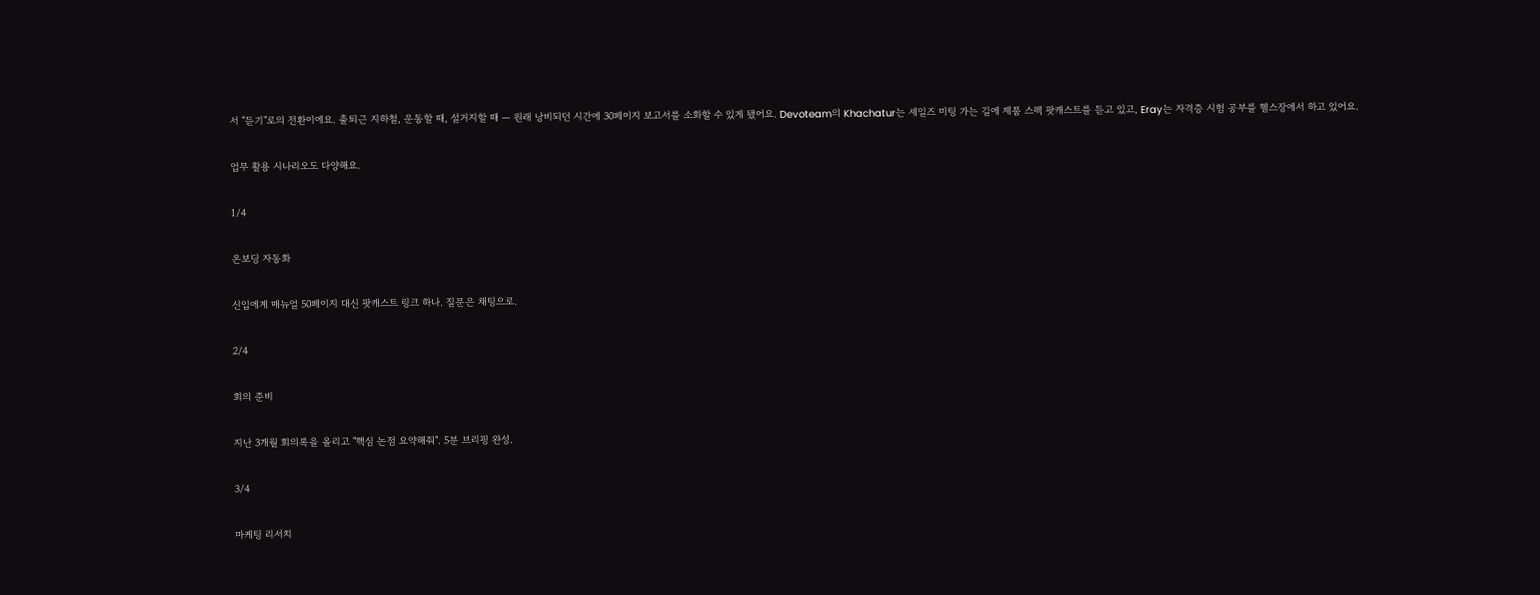서 "듣기"로의 전환이에요. 출퇴근 지하철, 운동할 때, 설거지할 때 — 원래 낭비되던 시간에 30페이지 보고서를 소화할 수 있게 됐어요. Devoteam의 Khachatur는 세일즈 미팅 가는 길에 제품 스펙 팟캐스트를 듣고 있고, Eray는 자격증 시험 공부를 헬스장에서 하고 있어요.

업무 활용 시나리오도 다양해요.

1/4

온보딩 자동화

신입에게 매뉴얼 50페이지 대신 팟캐스트 링크 하나. 질문은 채팅으로.

2/4

회의 준비

지난 3개월 회의록을 올리고 "핵심 논점 요약해줘". 5분 브리핑 완성.

3/4

마케팅 리서치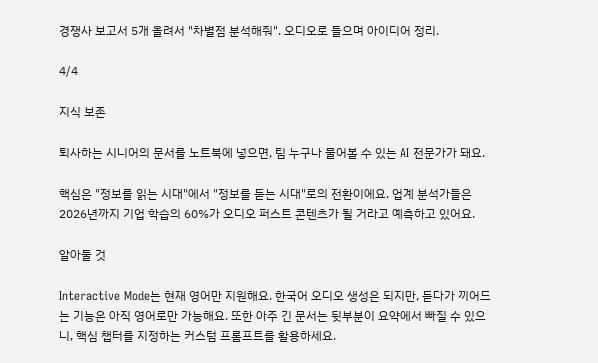경쟁사 보고서 5개 올려서 "차별점 분석해줘". 오디오로 들으며 아이디어 정리.

4/4

지식 보존

퇴사하는 시니어의 문서를 노트북에 넣으면, 팀 누구나 물어볼 수 있는 AI 전문가가 돼요.

핵심은 "정보를 읽는 시대"에서 "정보를 듣는 시대"로의 전환이에요. 업계 분석가들은 2026년까지 기업 학습의 60%가 오디오 퍼스트 콘텐츠가 될 거라고 예측하고 있어요.

알아둘 것

Interactive Mode는 현재 영어만 지원해요. 한국어 오디오 생성은 되지만, 듣다가 끼어드는 기능은 아직 영어로만 가능해요. 또한 아주 긴 문서는 뒷부분이 요약에서 빠질 수 있으니, 핵심 챕터를 지정하는 커스텀 프롬프트를 활용하세요.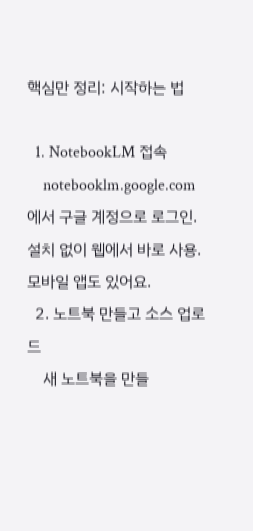핵심만 정리: 시작하는 법

  1. NotebookLM 접속
    notebooklm.google.com에서 구글 계정으로 로그인. 설치 없이 웹에서 바로 사용. 모바일 앱도 있어요.
  2. 노트북 만들고 소스 업로드
    새 노트북을 만들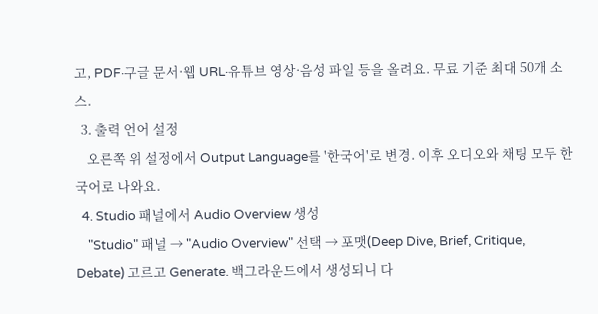고, PDF·구글 문서·웹 URL·유튜브 영상·음성 파일 등을 올려요. 무료 기준 최대 50개 소스.
  3. 출력 언어 설정
    오른쪽 위 설정에서 Output Language를 '한국어'로 변경. 이후 오디오와 채팅 모두 한국어로 나와요.
  4. Studio 패널에서 Audio Overview 생성
    "Studio" 패널 → "Audio Overview" 선택 → 포맷(Deep Dive, Brief, Critique, Debate) 고르고 Generate. 백그라운드에서 생성되니 다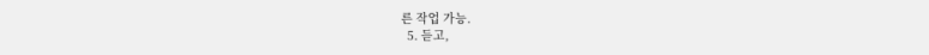른 작업 가능.
  5. 듣고,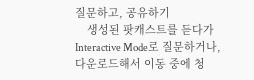질문하고, 공유하기
    생성된 팟캐스트를 듣다가 Interactive Mode로 질문하거나, 다운로드해서 이동 중에 청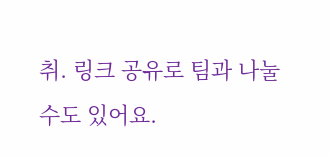취. 링크 공유로 팀과 나눌 수도 있어요.